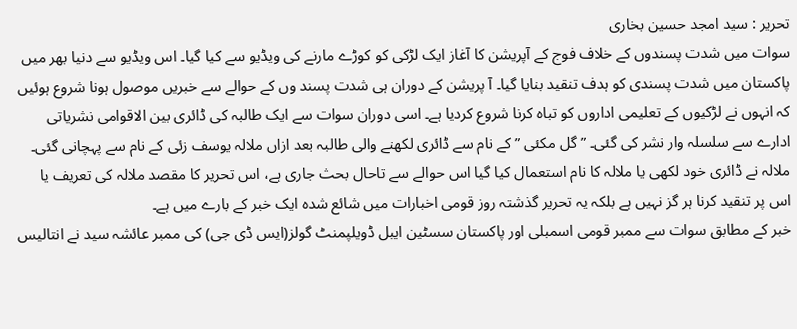تحریر : سید امجد حسین بخاری
سوات میں شدت پسندوں کے خلاف فوج کے آپریشن کا آغاز ایک لڑکی کو کوڑے مارنے کی ویڈیو سے کیا گیا۔ اس ویڈیو سے دنیا بھر میں پاکستان میں شدت پسندی کو ہدف تنقید بنایا گیا۔ آ پریشن کے دوران ہی شدت پسند وں کے حوالے سے خبریں موصول ہونا شروع ہوئیں کہ انہوں نے لڑکیوں کے تعلیمی اداروں کو تباہ کرنا شروع کردیا ہے۔ اسی دوران سوات سے ایک طالبہ کی ڈائری بین الاقوامی نشریاتی ادارے سے سلسلہ وار نشر کی گئی۔ ”گل مکئی ” کے نام سے ڈائری لکھنے والی طالبہ بعد ازاں ملالہ یوسف زئی کے نام سے پہچانی گئی۔ ملالہ نے ڈائری خود لکھی یا ملالہ کا نام استعمال کیا گیا اس حوالے سے تاحال بحث جاری ہے، اس تحریر کا مقصد ملالہ کی تعریف یا اس پر تنقید کرنا ہر گز نہیں ہے بلکہ یہ تحریر گذشتہ روز قومی اخبارات میں شائع شدہ ایک خبر کے بارے میں ہے۔
خبر کے مطابق سوات سے ممبر قومی اسمبلی اور پاکستان سسٹین ایبل ڈویلپمنٹ گولز(ایس ڈی جی) کی ممبر عائشہ سید نے انتالیس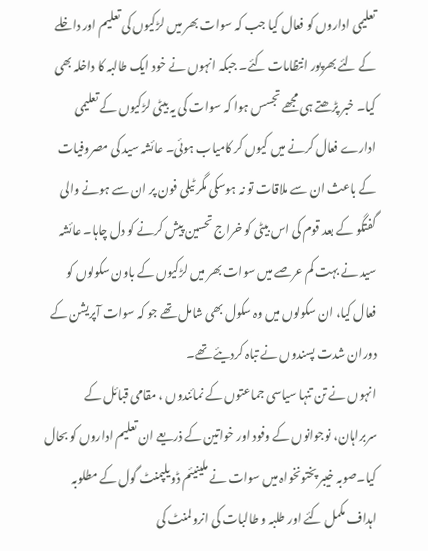تعلیمی اداروں کو فعال کیا جب کہ سوات بھر میں لڑکیوں کی تعلیم اور داخلے کے لئے بھرپور انتظامات کئے۔ جبکہ انہوں نے خود ایک طالبہ کا داخلہ بھی کیا۔ خبر پڑھتے ہی مجھے تجسس ہوا کہ سوات کی یہ بیٹی لڑکیوں کے تعلیمی ادارے فعال کرنے میں کیوں کر کامیاب ہوئی۔ عائشہ سید کی مصروفیات کے باعث ان سے ملاقات تو نہ ہوسکی مگر ٹیلی فون پر ان سے ہونے والی گفتگو کے بعد قوم کی اس بیٹی کو خراج تحسین پیش کرنے کو دل چاہا۔ عائشہ سید نے بہت کم عرصے میں سوات بھر میں لڑکیوں کے باون سکولوں کو فعال کیا، ان سکولوں میں وہ سکول بھی شامل تھے جو کہ سوات آپریشن کے دوران شدت پسندوں نے تباہ کردیئے تھے۔
انہوں نے تن تنہا سیاسی جماعتوں کے نمائندوں ، مقامی قبائل کے سربراہان، نوجوانوں کے وفود اور خواتین کے ذریعے ان تعلیم اداروں کو بحال کیا۔صوبہ خیبر پختونخواہ میں سوات نے ملینیئم ڈویلپمنٹ گول کے مطلوبہ اہداف مکمل کئے اور طلبہ و طالبات کی انرولمنٹ کی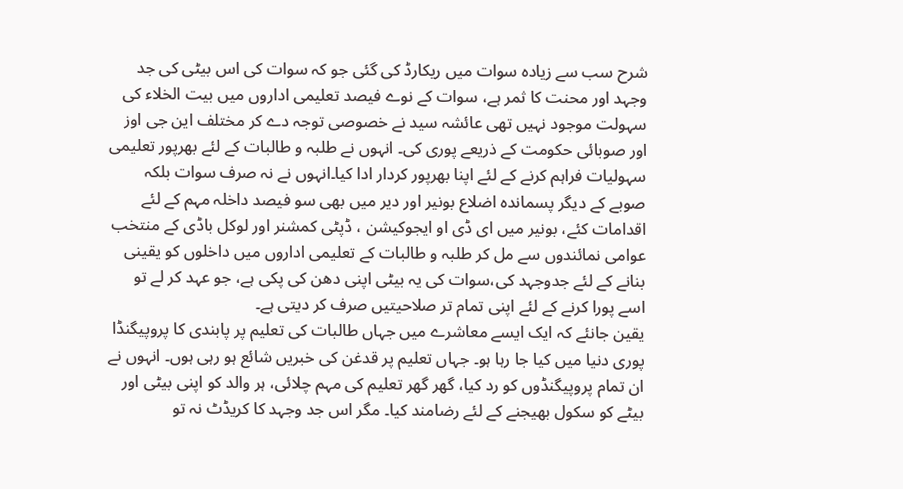شرح سب سے زیادہ سوات میں ریکارڈ کی گئی جو کہ سوات کی اس بیٹی کی جد وجہد اور محنت کا ثمر ہے، سوات کے نوے فیصد تعلیمی اداروں میں بیت الخلاء کی سہولت موجود نہیں تھی عائشہ سید نے خصوصی توجہ دے کر مختلف این جی اوز اور صوبائی حکومت کے ذریعے پوری کی۔ انہوں نے طلبہ و طالبات کے لئے بھرپور تعلیمی سہولیات فراہم کرنے کے لئے اپنا بھرپور کردار ادا کیا۔انہوں نے نہ صرف سوات بلکہ صوبے کے دیگر پسماندہ اضلاع بونیر اور دیر میں بھی سو فیصد داخلہ مہم کے لئے اقدامات کئے، بونیر میں ای ڈی او ایجوکیشن ، ڈپٹی کمشنر اور لوکل باڈی کے منتخب عوامی نمائندوں سے مل کر طلبہ و طالبات کے تعلیمی اداروں میں داخلوں کو یقینی بنانے کے لئے جدوجہد کی،سوات کی یہ بیٹی اپنی دھن کی پکی ہے، جو عہد کر لے تو اسے پورا کرنے کے لئے اپنی تمام تر صلاحیتیں صرف کر دیتی ہے۔
یقین جانئے کہ ایک ایسے معاشرے میں جہاں طالبات کی تعلیم پر پابندی کا پروپیگنڈا پوری دنیا میں کیا جا رہا ہو۔ جہاں تعلیم پر قدغن کی خبریں شائع ہو رہی ہوں۔ انہوں نے ان تمام پروپیگنڈوں کو رد کیا، گھر گھر تعلیم کی مہم چلائی، ہر والد کو اپنی بیٹی اور بیٹے کو سکول بھیجنے کے لئے رضامند کیا۔ مگر اس جد وجہد کا کریڈٹ نہ تو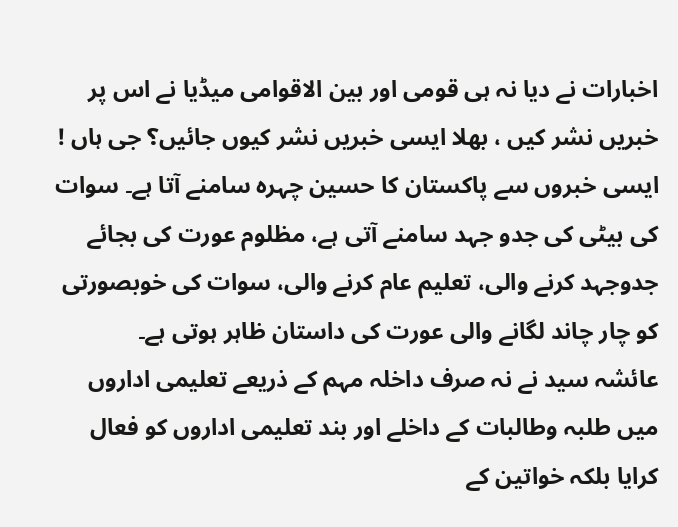اخبارات نے دیا نہ ہی قومی اور بین الاقوامی میڈیا نے اس پر خبریں نشر کیں ، بھلا ایسی خبریں نشر کیوں جائیں؟ جی ہاں ! ایسی خبروں سے پاکستان کا حسین چہرہ سامنے آتا ہے۔ سوات کی بیٹی کی جدو جہد سامنے آتی ہے، مظلوم عورت کی بجائے جدوجہد کرنے والی، تعلیم عام کرنے والی، سوات کی خوبصورتی کو چار چاند لگانے والی عورت کی داستان ظاہر ہوتی ہے۔
عائشہ سید نے نہ صرف داخلہ مہم کے ذریعے تعلیمی اداروں میں طلبہ وطالبات کے داخلے اور بند تعلیمی اداروں کو فعال کرایا بلکہ خواتین کے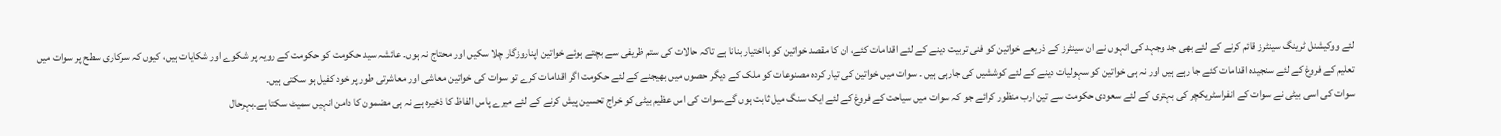لئے ووکیشنل ٹرینگ سینٹرز قائم کرنے کے لئے بھی جد وجہد کی انہوں نے ان سینٹرز کے ذریعے خواتین کو فنی تربیت دینے کے لئے اقدامات کئے، ان کا مقصد خواتین کو بااختیار بنانا ہے تاکہ حالات کی ستم ظریفی سے بچتے ہوئے خواتین اپناروزگار چلا سکیں اور محتاج نہ ہوں۔ عائشہ سید حکومت کو حکومت کے رویہ پر شکوے اور شکایات ہیں، کیوں کہ سرکاری سطح پر سوات میں تعلیم کے فروغ کے لئے سنجیدہ اقدامات کئے جا رہے ہیں اور نہ ہی خواتین کو سہولیات دینے کے لئے کوششیں کی جارہی ہیں ۔ سوات میں خواتین کی تیار کردہ مصنوعات کو ملک کے دیگر حصوں میں بھیجنے کے لئے حکومت اگر اقدامات کرے تو سوات کی خواتین معاشی اور معاشرتی طور پر خود کفیل ہو سکتی ہیں۔
سوات کی اسی بیٹی نے سوات کے انفراسٹریکچر کی بہتری کے لئے سعودی حکومت سے تین ارب منظور کرائے جو کہ سوات میں سیاحت کے فروغ کے لئے ایک سنگ میل ثابت ہوں گے۔سوات کی اس عظیم بیٹی کو خراج تحسین پیش کرنے کے لئے میرے پاس الفاظ کا ذخیرہ ہے نہ ہی مضمون کا دامن انہیں سمیٹ سکتا ہے۔بہرحال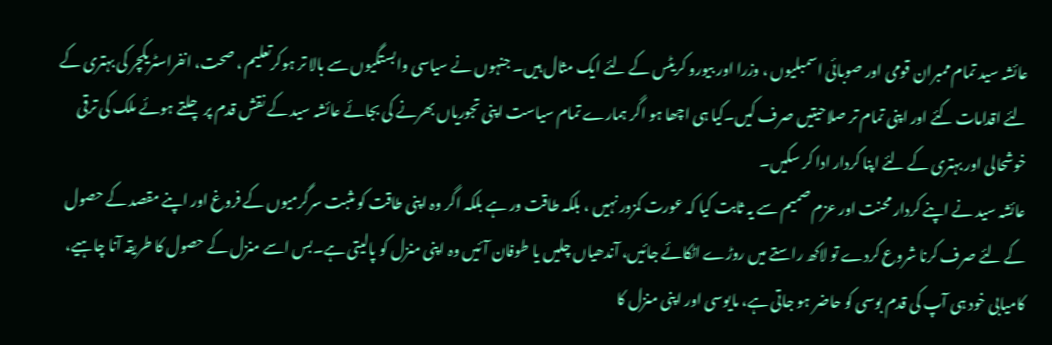عائشہ سید تمام ممبران قومی اور صوبائی اسمبلیوں ، وزرا اور بیورو کریٹس کے لئے ایک مثال ہیں۔ جنہوں نے سیاسی وابستگیوں سے بالا تر ہوکرتعلیم ، صحت، انفراسٹریکچر کی بہتری کے لئے اقدامات کئے اور اپنی تمام تر صلاحیتیں صرف کیں۔کیا ہی اچھا ہو اگر ہمارے تمام سیاست اپنی تجوریاں بھرنے کی بجائے عائشہ سید کے نقش قدم پر چلتے ہوئے ملک کی ترقی خوشحالی اور بہتری کے لئے اپنا کردار ادا کر سکیں۔
عائشہ سید نے اپنے کردار محنت اور عزم صمیم سے یہ ثابت کیا کہ عورت کمزور نہیں ، بلکہ طاقت ور ہے بلکہ اگر وہ اپنی طاقت کو مثبت سرگرمیوں کے فروغ اور اپنے مقصد کے حصول کے لئے صرف کرنا شروع کردے تو لاکھ راستے میں روڑے اٹکائے جائیں، آندھیاں چلیں یا طوفان آئیں وہ اپنی منزل کو پالیتی ہے۔بس اسے منزل کے حصول کا طریقہ آنا چاہیے، کامیابی خود ہی آپ کی قدم بوسی کو حاضر ہو جاتی ہے، مایوسی اور اپنی منزل کا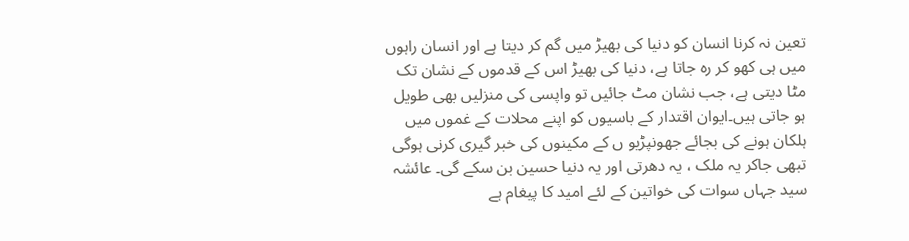تعین نہ کرنا انسان کو دنیا کی بھیڑ میں گم کر دیتا ہے اور انسان راہوں میں ہی کھو کر رہ جاتا ہے، دنیا کی بھیڑ اس کے قدموں کے نشان تک مٹا دیتی ہے، جب نشان مٹ جائیں تو واپسی کی منزلیں بھی طویل ہو جاتی ہیں۔ایوان اقتدار کے باسیوں کو اپنے محلات کے غموں میں ہلکان ہونے کی بجائے جھونپڑیو ں کے مکینوں کی خبر گیری کرنی ہوگی تبھی جاکر یہ ملک ، یہ دھرتی اور یہ دنیا حسین بن سکے گی۔ عائشہ سید جہاں سوات کی خواتین کے لئے امید کا پیغام ہے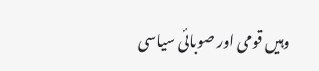وہیں قومی اور صوبائی سیاسی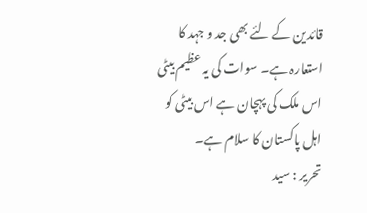قائدین کے لئے بھی جد و جہد کا استعارہ ہے۔ سوات کی یہ عظیم بیٹی اس ملک کی پہچان ہے اس بیٹی کو اہل پاکستان کا سلام ہے۔
تحریر : سید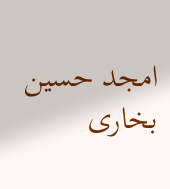امجد حسین بخاری